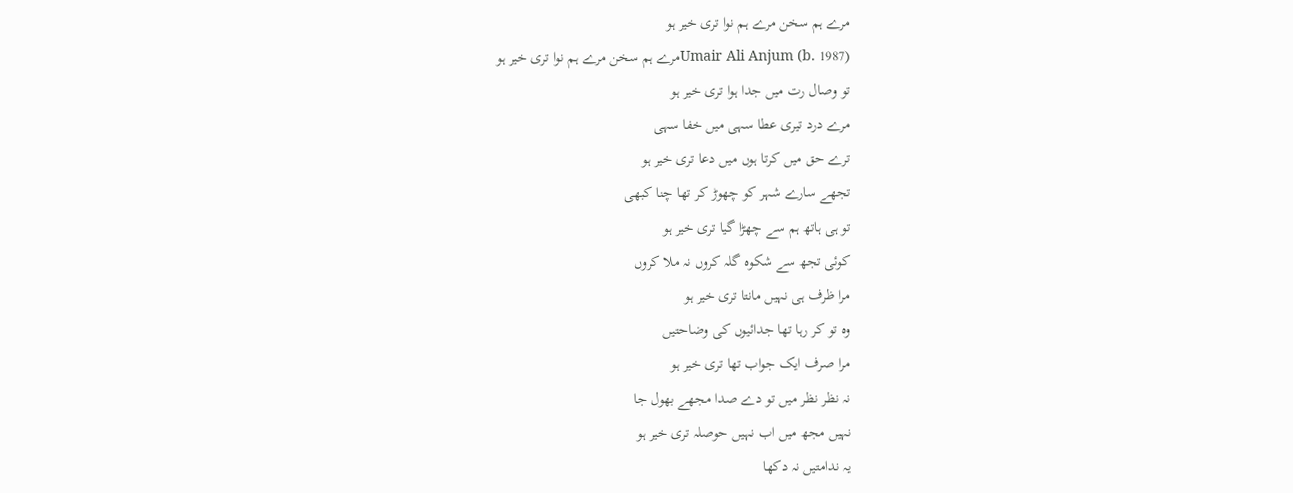مرے ہم سخن مرے ہم نوا تری خیر ہو
Umair Ali Anjum (b. 1987)مرے ہم سخن مرے ہم نوا تری خیر ہو
تو وصال رت میں جدا ہوا تری خیر ہو
مرے درد تیری عطا سہی میں خفا سہی
ترے حق میں کرتا ہوں میں دعا تری خیر ہو
تجھے سارے شہر کو چھوڑ کر تھا چنا کبھی
تو ہی ہاتھ ہم سے چھڑا گیا تری خیر ہو
کوئی تجھ سے شکوہ گلہ کروں نہ ملا کروں
مرا ظرف ہی نہیں مانتا تری خیر ہو
وہ تو کر رہا تھا جدائیوں کی وضاحتیں
مرا صرف ایک جواب تھا تری خیر ہو
نہ نظر نظر میں تو دے صدا مجھے بھول جا
نہیں مجھ میں اب نہیں حوصلہ تری خیر ہو
یہ ندامتیں نہ دکھا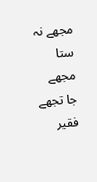مجھے نہ ستا مجھے
جا تجھے فقیر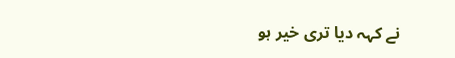نے کہہ دیا تری خیر ہو